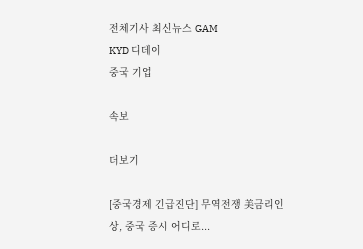전체기사 최신뉴스 GAM
KYD 디데이
중국 기업

속보

더보기

[중국경제 긴급진단] 무역전쟁 美금리인상, 중국 증시 어디로...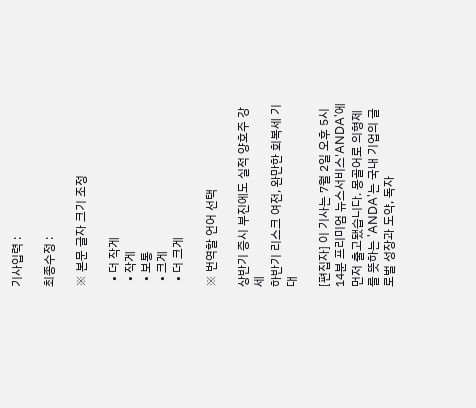기사입력 :

최종수정 :

※ 본문 글자 크기 조정

  • 더 작게
  • 작게
  • 보통
  • 크게
  • 더 크게

※ 번역할 언어 선택

상반기 증시 부진에도 실적 양호주 강세
하반기 리스크 여전, 완만한 회복세 기대

[편집자] 이 기사는 7월 2일 오후 5시14분 프리미엄 뉴스서비스'ANDA'에 먼저 출고됐습니다. 몽골어로 의형제를 뜻하는 'ANDA'는 국내 기업의 글로벌 성장과 도약, 독자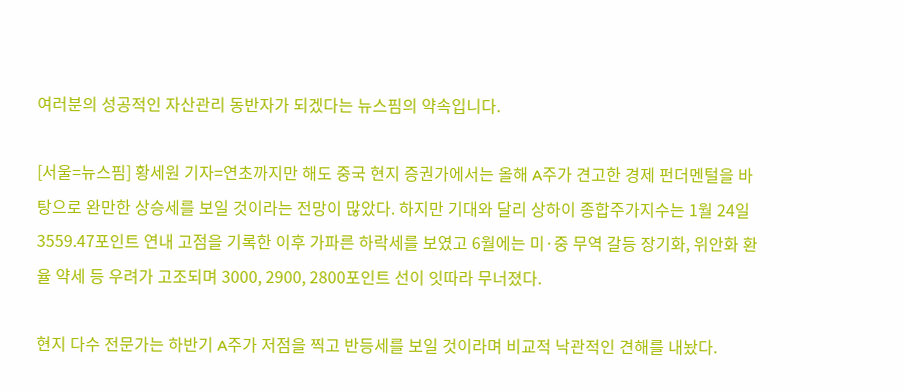여러분의 성공적인 자산관리 동반자가 되겠다는 뉴스핌의 약속입니다.

[서울=뉴스핌] 황세원 기자=연초까지만 해도 중국 현지 증권가에서는 올해 A주가 견고한 경제 펀더멘털을 바탕으로 완만한 상승세를 보일 것이라는 전망이 많았다. 하지만 기대와 달리 상하이 종합주가지수는 1월 24일 3559.47포인트 연내 고점을 기록한 이후 가파른 하락세를 보였고 6월에는 미·중 무역 갈등 장기화, 위안화 환율 약세 등 우려가 고조되며 3000, 2900, 2800포인트 선이 잇따라 무너졌다.

현지 다수 전문가는 하반기 A주가 저점을 찍고 반등세를 보일 것이라며 비교적 낙관적인 견해를 내놨다.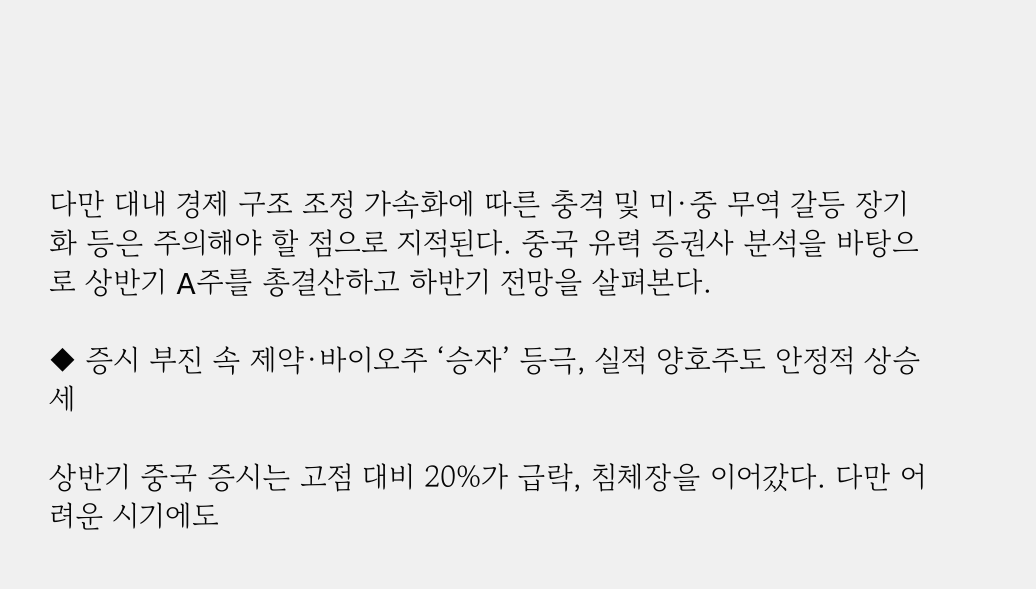다만 대내 경제 구조 조정 가속화에 따른 충격 및 미·중 무역 갈등 장기화 등은 주의해야 할 점으로 지적된다. 중국 유력 증권사 분석을 바탕으로 상반기 A주를 총결산하고 하반기 전망을 살펴본다.

◆ 증시 부진 속 제약·바이오주 ‘승자’ 등극, 실적 양호주도 안정적 상승세

상반기 중국 증시는 고점 대비 20%가 급락, 침체장을 이어갔다. 다만 어려운 시기에도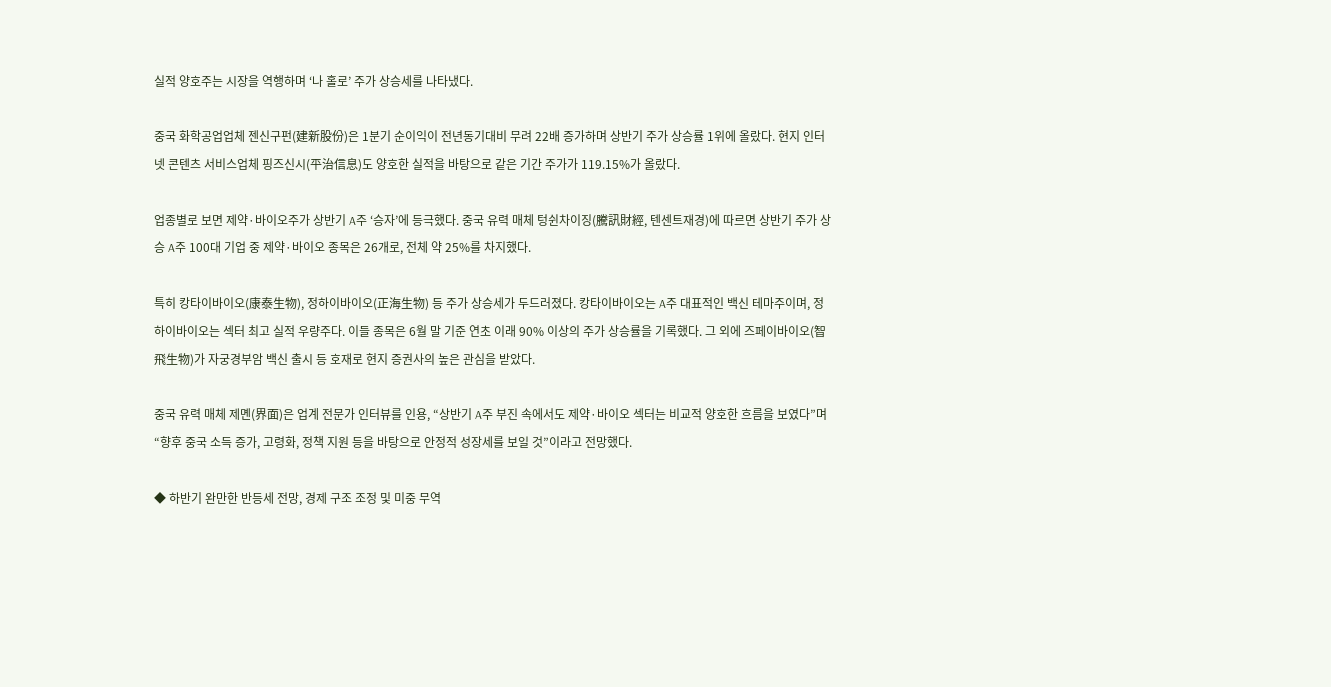실적 양호주는 시장을 역행하며 ‘나 홀로’ 주가 상승세를 나타냈다.

중국 화학공업업체 젠신구펀(建新股份)은 1분기 순이익이 전년동기대비 무려 22배 증가하며 상반기 주가 상승률 1위에 올랐다. 현지 인터넷 콘텐츠 서비스업체 핑즈신시(平治信息)도 양호한 실적을 바탕으로 같은 기간 주가가 119.15%가 올랐다.

업종별로 보면 제약·바이오주가 상반기 A주 ‘승자’에 등극했다. 중국 유력 매체 텅쉰차이징(騰訊財經, 텐센트재경)에 따르면 상반기 주가 상승 A주 100대 기업 중 제약·바이오 종목은 26개로, 전체 약 25%를 차지했다.

특히 캉타이바이오(康泰生物), 정하이바이오(正海生物) 등 주가 상승세가 두드러졌다. 캉타이바이오는 A주 대표적인 백신 테마주이며, 정하이바이오는 섹터 최고 실적 우량주다. 이들 종목은 6월 말 기준 연초 이래 90% 이상의 주가 상승률을 기록했다. 그 외에 즈페이바이오(智飛生物)가 자궁경부암 백신 출시 등 호재로 현지 증권사의 높은 관심을 받았다.

중국 유력 매체 제몐(界面)은 업계 전문가 인터뷰를 인용, “상반기 A주 부진 속에서도 제약·바이오 섹터는 비교적 양호한 흐름을 보였다”며 “향후 중국 소득 증가, 고령화, 정책 지원 등을 바탕으로 안정적 성장세를 보일 것”이라고 전망했다.

◆ 하반기 완만한 반등세 전망, 경제 구조 조정 및 미중 무역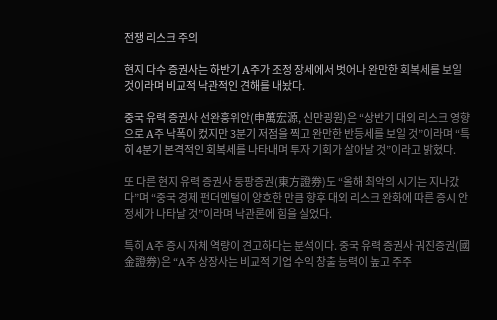전쟁 리스크 주의

현지 다수 증권사는 하반기 A주가 조정 장세에서 벗어나 완만한 회복세를 보일 것이라며 비교적 낙관적인 견해를 내놨다.

중국 유력 증권사 선완훙위안(申萬宏源, 신만굉원)은 “상반기 대외 리스크 영향으로 A주 낙폭이 컸지만 3분기 저점을 찍고 완만한 반등세를 보일 것”이라며 “특히 4분기 본격적인 회복세를 나타내며 투자 기회가 살아날 것”이라고 밝혔다.

또 다른 현지 유력 증권사 둥팡증권(東方證券)도 “올해 최악의 시기는 지나갔다”며 “중국 경제 펀더멘털이 양호한 만큼 향후 대외 리스크 완화에 따른 증시 안정세가 나타날 것”이라며 낙관론에 힘을 실었다.

특히 A주 증시 자체 역량이 견고하다는 분석이다. 중국 유력 증권사 궈진증권(國金證券)은 “A주 상장사는 비교적 기업 수익 창출 능력이 높고 주주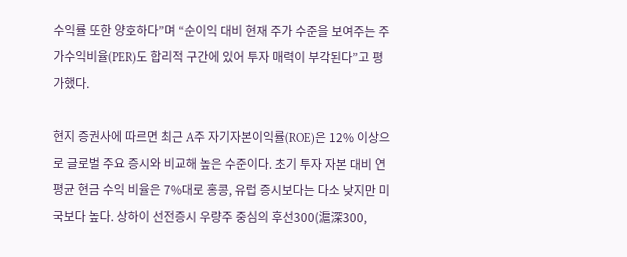수익률 또한 양호하다”며 “순이익 대비 현재 주가 수준을 보여주는 주가수익비율(PER)도 합리적 구간에 있어 투자 매력이 부각된다”고 평가했다.

현지 증권사에 따르면 최근 A주 자기자본이익률(ROE)은 12% 이상으로 글로벌 주요 증시와 비교해 높은 수준이다. 초기 투자 자본 대비 연평균 현금 수익 비율은 7%대로 홍콩, 유럽 증시보다는 다소 낮지만 미국보다 높다. 상하이 선전증시 우량주 중심의 후선300(滬深300,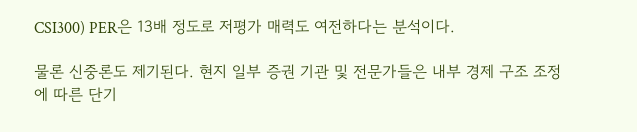CSI300) PER은 13배 정도로 저평가 매력도 여전하다는 분석이다.

물론 신중론도 제기된다. 현지 일부 증권 기관 및 전문가들은 내부 경제 구조 조정에 따른 단기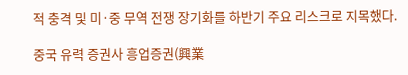적 충격 및 미·중 무역 전쟁 장기화를 하반기 주요 리스크로 지목했다.

중국 유력 증권사 흥업증권(興業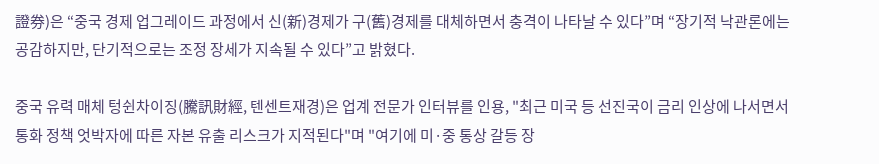證券)은 “중국 경제 업그레이드 과정에서 신(新)경제가 구(舊)경제를 대체하면서 충격이 나타날 수 있다”며 “장기적 낙관론에는 공감하지만, 단기적으로는 조정 장세가 지속될 수 있다”고 밝혔다.

중국 유력 매체 텅쉰차이징(騰訊財經, 텐센트재경)은 업계 전문가 인터뷰를 인용, "최근 미국 등 선진국이 금리 인상에 나서면서 통화 정책 엇박자에 따른 자본 유출 리스크가 지적된다"며 "여기에 미·중 통상 갈등 장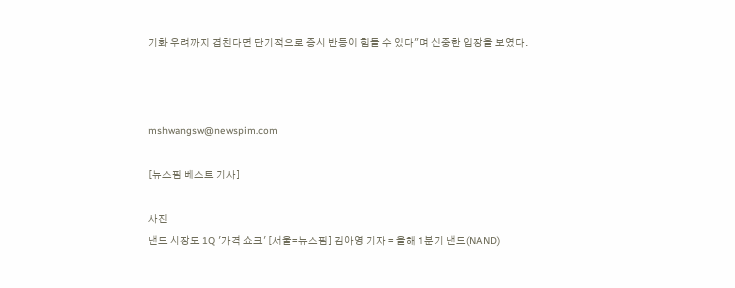기화 우려까지 겹친다면 단기적으로 증시 반등이 힘들 수 있다"며 신중한 입장을 보였다.



mshwangsw@newspim.com

[뉴스핌 베스트 기사]

사진
낸드 시장도 1Q '가격 쇼크' [서울=뉴스핌] 김아영 기자 = 올해 1분기 낸드(NAND)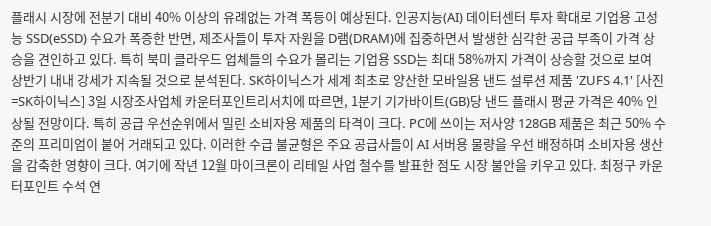플래시 시장에 전분기 대비 40% 이상의 유례없는 가격 폭등이 예상된다. 인공지능(AI) 데이터센터 투자 확대로 기업용 고성능 SSD(eSSD) 수요가 폭증한 반면, 제조사들이 투자 자원을 D램(DRAM)에 집중하면서 발생한 심각한 공급 부족이 가격 상승을 견인하고 있다. 특히 북미 클라우드 업체들의 수요가 몰리는 기업용 SSD는 최대 58%까지 가격이 상승할 것으로 보여 상반기 내내 강세가 지속될 것으로 분석된다. SK하이닉스가 세계 최초로 양산한 모바일용 낸드 설루션 제품 'ZUFS 4.1' [사진=SK하이닉스] 3일 시장조사업체 카운터포인트리서치에 따르면, 1분기 기가바이트(GB)당 낸드 플래시 평균 가격은 40% 인상될 전망이다. 특히 공급 우선순위에서 밀린 소비자용 제품의 타격이 크다. PC에 쓰이는 저사양 128GB 제품은 최근 50% 수준의 프리미엄이 붙어 거래되고 있다. 이러한 수급 불균형은 주요 공급사들이 AI 서버용 물량을 우선 배정하며 소비자용 생산을 감축한 영향이 크다. 여기에 작년 12월 마이크론이 리테일 사업 철수를 발표한 점도 시장 불안을 키우고 있다. 최정구 카운터포인트 수석 연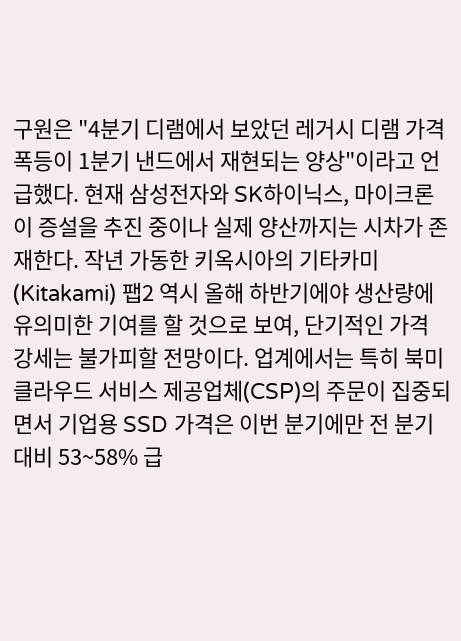구원은 "4분기 디램에서 보았던 레거시 디램 가격 폭등이 1분기 낸드에서 재현되는 양상"이라고 언급했다. 현재 삼성전자와 SK하이닉스, 마이크론이 증설을 추진 중이나 실제 양산까지는 시차가 존재한다. 작년 가동한 키옥시아의 기타카미(Kitakami) 팹2 역시 올해 하반기에야 생산량에 유의미한 기여를 할 것으로 보여, 단기적인 가격 강세는 불가피할 전망이다. 업계에서는 특히 북미 클라우드 서비스 제공업체(CSP)의 주문이 집중되면서 기업용 SSD 가격은 이번 분기에만 전 분기 대비 53~58% 급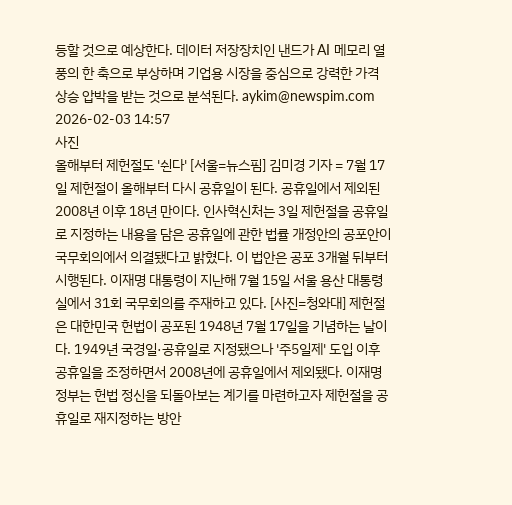등할 것으로 예상한다. 데이터 저장장치인 낸드가 AI 메모리 열풍의 한 축으로 부상하며 기업용 시장을 중심으로 강력한 가격 상승 압박을 받는 것으로 분석된다. aykim@newspim.com 2026-02-03 14:57
사진
올해부터 제헌절도 '쉰다' [서울=뉴스핌] 김미경 기자 = 7월 17일 제헌절이 올해부터 다시 공휴일이 된다. 공휴일에서 제외된 2008년 이후 18년 만이다. 인사혁신처는 3일 제헌절을 공휴일로 지정하는 내용을 담은 공휴일에 관한 법률 개정안의 공포안이 국무회의에서 의결됐다고 밝혔다. 이 법안은 공포 3개월 뒤부터 시행된다. 이재명 대통령이 지난해 7월 15일 서울 용산 대통령실에서 31회 국무회의를 주재하고 있다. [사진=청와대] 제헌절은 대한민국 헌법이 공포된 1948년 7월 17일을 기념하는 날이다. 1949년 국경일·공휴일로 지정됐으나 '주5일제' 도입 이후 공휴일을 조정하면서 2008년에 공휴일에서 제외됐다. 이재명 정부는 헌법 정신을 되돌아보는 계기를 마련하고자 제헌절을 공휴일로 재지정하는 방안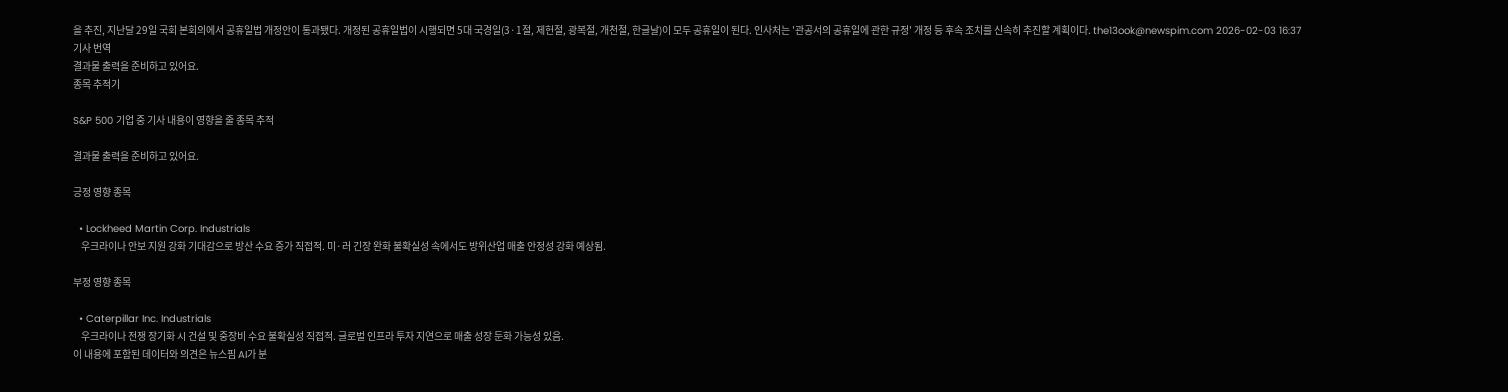을 추진, 지난달 29일 국회 본회의에서 공휴일법 개정안이 통과됐다. 개정된 공휴일법이 시행되면 5대 국경일(3·1절, 제헌절, 광복절, 개천절, 한글날)이 모두 공휴일이 된다. 인사처는 '관공서의 공휴일에 관한 규정' 개정 등 후속 조치를 신속히 추진할 계획이다. the13ook@newspim.com 2026-02-03 16:37
기사 번역
결과물 출력을 준비하고 있어요.
종목 추적기

S&P 500 기업 중 기사 내용이 영향을 줄 종목 추적

결과물 출력을 준비하고 있어요.

긍정 영향 종목

  • Lockheed Martin Corp. Industrials
    우크라이나 안보 지원 강화 기대감으로 방산 수요 증가 직접적. 미·러 긴장 완화 불확실성 속에서도 방위산업 매출 안정성 강화 예상됨.

부정 영향 종목

  • Caterpillar Inc. Industrials
    우크라이나 전쟁 장기화 시 건설 및 중장비 수요 불확실성 직접적. 글로벌 인프라 투자 지연으로 매출 성장 둔화 가능성 있음.
이 내용에 포함된 데이터와 의견은 뉴스핌 AI가 분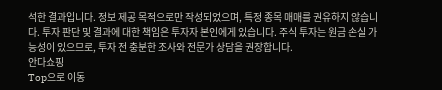석한 결과입니다. 정보 제공 목적으로만 작성되었으며, 특정 종목 매매를 권유하지 않습니다. 투자 판단 및 결과에 대한 책임은 투자자 본인에게 있습니다. 주식 투자는 원금 손실 가능성이 있으므로, 투자 전 충분한 조사와 전문가 상담을 권장합니다.
안다쇼핑
Top으로 이동